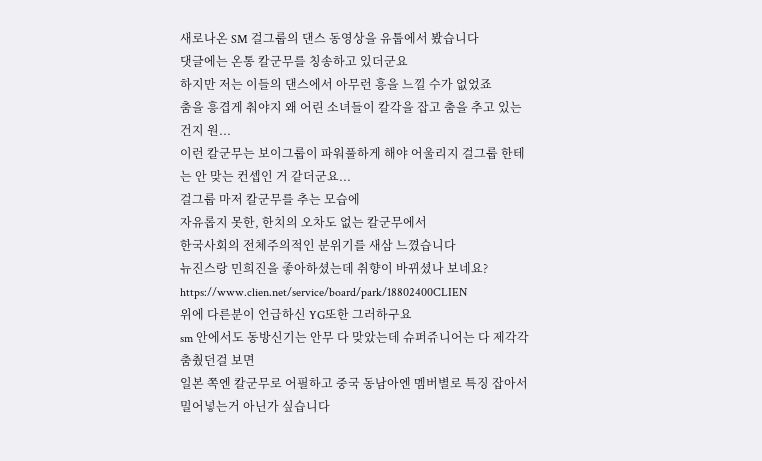새로나온 SM 걸그룹의 댄스 동영상을 유툽에서 봤습니다
댓글에는 온통 칼군무를 칭송하고 있더군요
하지만 저는 이들의 댄스에서 아무런 흥을 느낄 수가 없었죠
춤을 흥겹게 춰야지 왜 어린 소녀들이 칼각을 잡고 춤을 추고 있는 건지 원...
이런 칼군무는 보이그룹이 파워풀하게 해야 어울리지 걸그룹 한테는 안 맞는 컨셉인 거 같더군요...
걸그룹 마저 칼군무를 추는 모습에
자유롭지 못한, 한치의 오차도 없는 칼군무에서
한국사회의 전체주의적인 분위기를 새삼 느꼈습니다
뉴진스랑 민희진을 좋아하셨는데 취향이 바뀌셨나 보네요?
https://www.clien.net/service/board/park/18802400CLIEN
위에 다른분이 언급하신 YG또한 그러하구요
sm 안에서도 동방신기는 안무 다 맞았는데 슈퍼쥬니어는 다 제각각 춤췄던걸 보면
일본 쪽엔 칼군무로 어필하고 중국 동남아엔 멤버별로 특징 잡아서 밀어넣는거 아닌가 싶습니다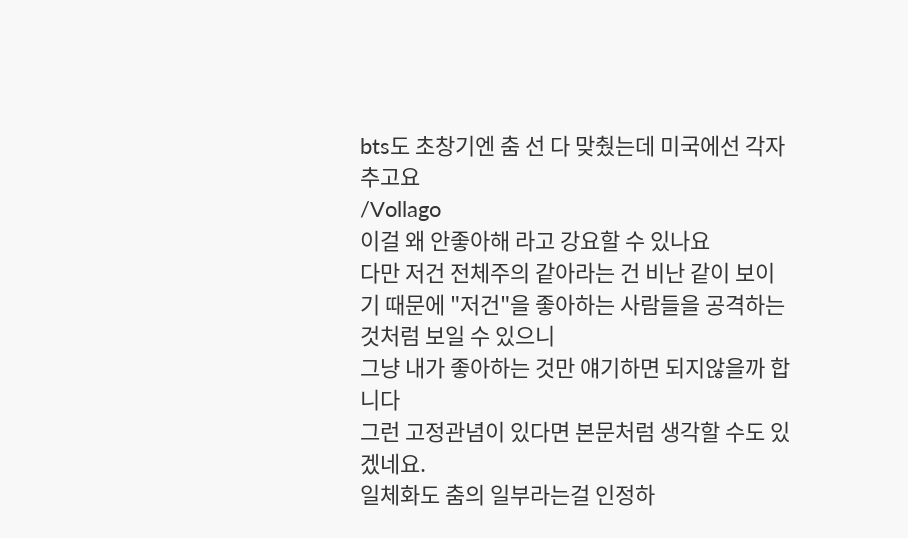bts도 초창기엔 춤 선 다 맞췄는데 미국에선 각자 추고요
/Vollago
이걸 왜 안좋아해 라고 강요할 수 있나요
다만 저건 전체주의 같아라는 건 비난 같이 보이기 때문에 "저건"을 좋아하는 사람들을 공격하는 것처럼 보일 수 있으니
그냥 내가 좋아하는 것만 얘기하면 되지않을까 합니다
그런 고정관념이 있다면 본문처럼 생각할 수도 있겠네요.
일체화도 춤의 일부라는걸 인정하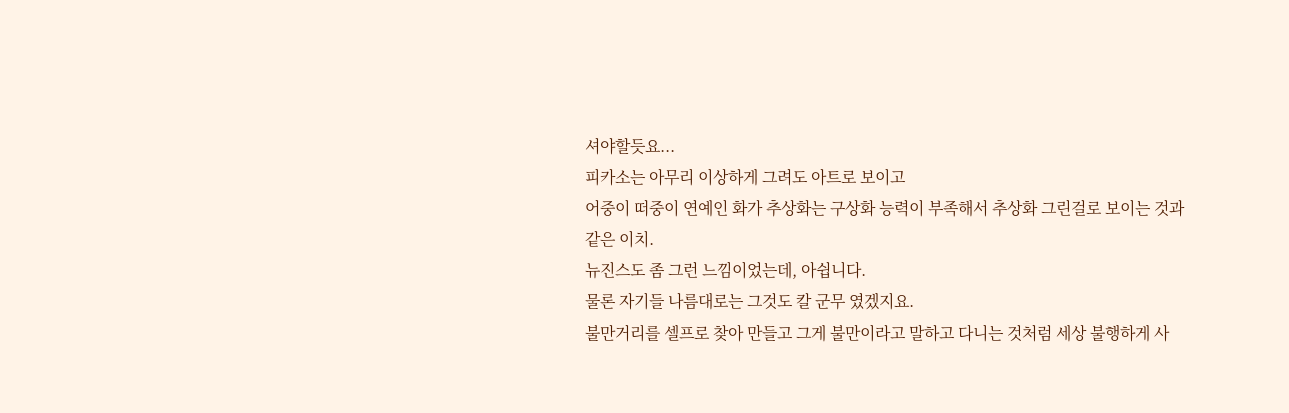셔야할듯요...
피카소는 아무리 이상하게 그려도 아트로 보이고
어중이 떠중이 연예인 화가 추상화는 구상화 능력이 부족해서 추상화 그린걸로 보이는 것과 같은 이치.
뉴진스도 좀 그런 느낌이었는데, 아쉽니다.
물론 자기들 나름대로는 그것도 칼 군무 였겠지요.
불만거리를 셀프로 찾아 만들고 그게 불만이라고 말하고 다니는 것처럼 세상 불행하게 사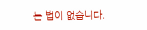는 법이 없습니다.